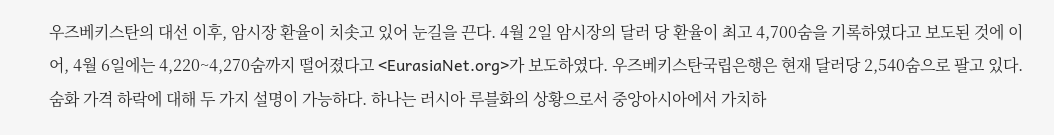우즈베키스탄의 대선 이후, 암시장 환율이 치솟고 있어 눈길을 끈다. 4월 2일 암시장의 달러 당 환율이 최고 4,700숨을 기록하였다고 보도된 것에 이어, 4월 6일에는 4,220~4,270숨까지 떨어졌다고 <EurasiaNet.org>가 보도하였다. 우즈베키스탄국립은행은 현재 달러당 2,540숨으로 팔고 있다. 숨화 가격 하락에 대해 두 가지 설명이 가능하다. 하나는 러시아 루블화의 상황으로서 중앙아시아에서 가치하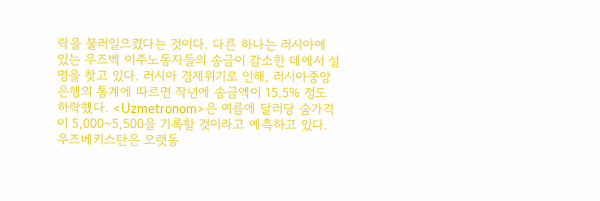락을 불러일으켰다는 것이다. 다른 하나는 러시아에 있는 우즈벡 이주노동자들의 송금이 감소한 데에서 설명을 찾고 있다. 러시아 경제위기로 인해, 러시아중앙은행의 통계에 따르면 작년에 송금액이 15.5% 정도 하락했다. <Uzmetronom>은 여름에 달러당 숨가격이 5,000~5,500을 기록할 것이라고 예측하고 있다. 우즈베키스탄은 오랫동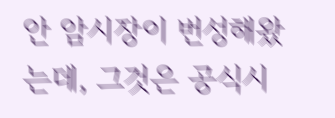안 암시장이 번성해왔는데, 그것은 공식시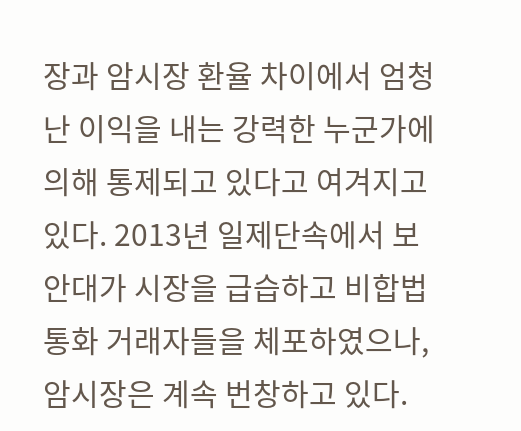장과 암시장 환율 차이에서 엄청난 이익을 내는 강력한 누군가에 의해 통제되고 있다고 여겨지고 있다. 2013년 일제단속에서 보안대가 시장을 급습하고 비합법 통화 거래자들을 체포하였으나, 암시장은 계속 번창하고 있다.